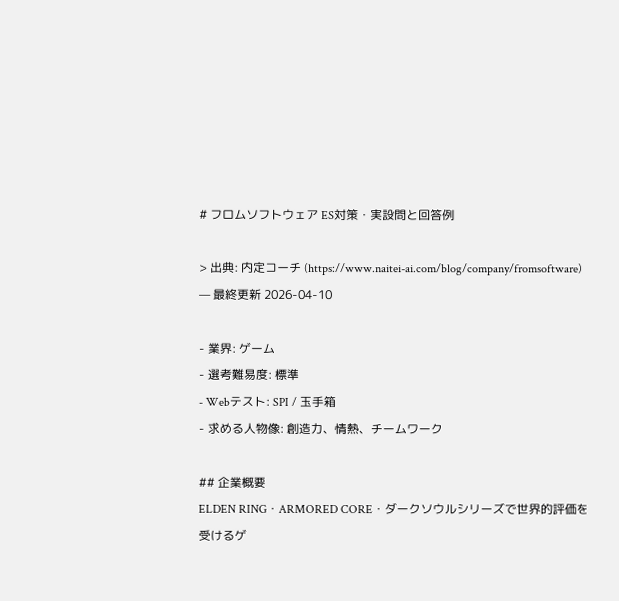# フロムソフトウェア ES対策・実設問と回答例

> 出典: 内定コーチ (https://www.naitei-ai.com/blog/company/fromsoftware) — 最終更新 2026-04-10

- 業界: ゲーム
- 選考難易度: 標準
- Webテスト: SPI / 玉手箱
- 求める人物像: 創造力、情熱、チームワーク

## 企業概要
ELDEN RING・ARMORED CORE・ダークソウルシリーズで世界的評価を受けるゲ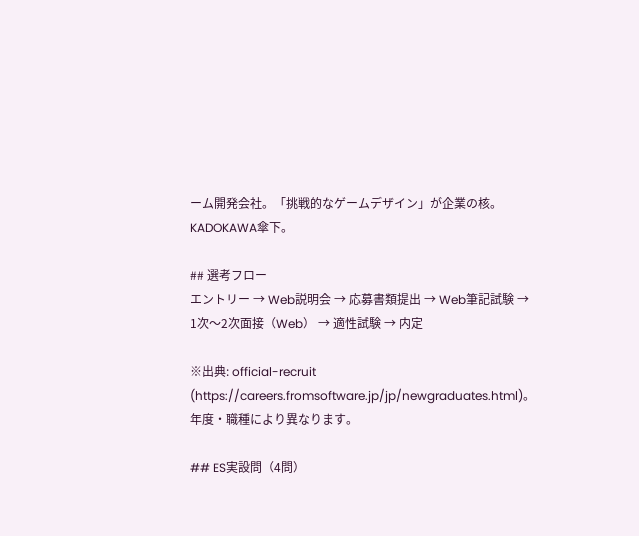ーム開発会社。「挑戦的なゲームデザイン」が企業の核。KADOKAWA傘下。

## 選考フロー
エントリー → Web説明会 → 応募書類提出 → Web筆記試験 → 1次～2次面接（Web） → 適性試験 → 内定

※出典: official-recruit (https://careers.fromsoftware.jp/jp/newgraduates.html)。年度・職種により異なります。

## ES実設問（4問）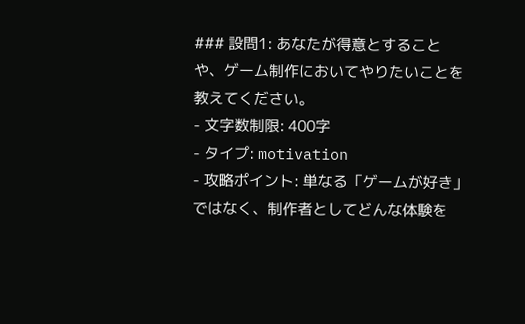### 設問1: あなたが得意とすることや、ゲーム制作においてやりたいことを教えてください。
- 文字数制限: 400字
- タイプ: motivation
- 攻略ポイント: 単なる「ゲームが好き」ではなく、制作者としてどんな体験を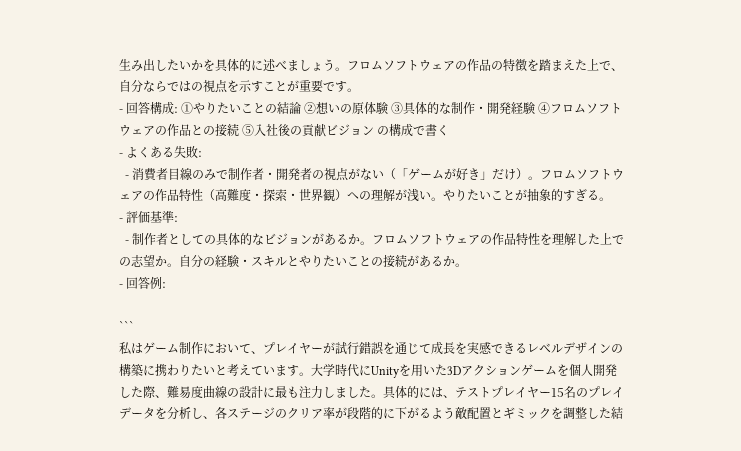生み出したいかを具体的に述べましょう。フロムソフトウェアの作品の特徴を踏まえた上で、自分ならではの視点を示すことが重要です。
- 回答構成: ①やりたいことの結論 ②想いの原体験 ③具体的な制作・開発経験 ④フロムソフトウェアの作品との接続 ⑤入社後の貢献ビジョン の構成で書く
- よくある失敗:
  - 消費者目線のみで制作者・開発者の視点がない（「ゲームが好き」だけ）。フロムソフトウェアの作品特性（高難度・探索・世界観）への理解が浅い。やりたいことが抽象的すぎる。
- 評価基準:
  - 制作者としての具体的なビジョンがあるか。フロムソフトウェアの作品特性を理解した上での志望か。自分の経験・スキルとやりたいことの接続があるか。
- 回答例:

```
私はゲーム制作において、プレイヤーが試行錯誤を通じて成長を実感できるレベルデザインの構築に携わりたいと考えています。大学時代にUnityを用いた3Dアクションゲームを個人開発した際、難易度曲線の設計に最も注力しました。具体的には、テストプレイヤー15名のプレイデータを分析し、各ステージのクリア率が段階的に下がるよう敵配置とギミックを調整した結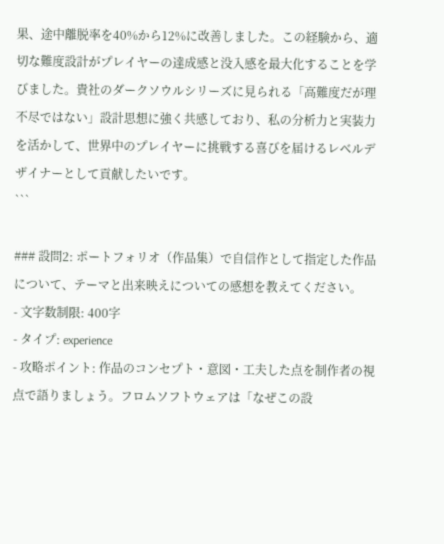果、途中離脱率を40%から12%に改善しました。この経験から、適切な難度設計がプレイヤーの達成感と没入感を最大化することを学びました。貴社のダークソウルシリーズに見られる「高難度だが理不尽ではない」設計思想に強く共感しており、私の分析力と実装力を活かして、世界中のプレイヤーに挑戦する喜びを届けるレベルデザイナーとして貢献したいです。
```

### 設問2: ポートフォリオ（作品集）で自信作として指定した作品について、テーマと出来映えについての感想を教えてください。
- 文字数制限: 400字
- タイプ: experience
- 攻略ポイント: 作品のコンセプト・意図・工夫した点を制作者の視点で語りましょう。フロムソフトウェアは「なぜこの設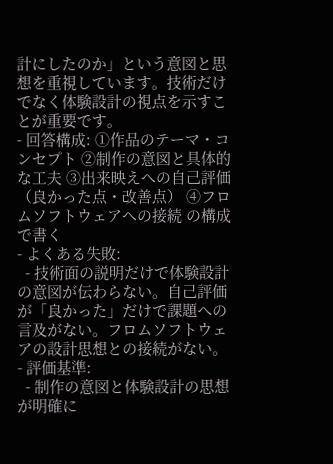計にしたのか」という意図と思想を重視しています。技術だけでなく体験設計の視点を示すことが重要です。
- 回答構成: ①作品のテーマ・コンセプト ②制作の意図と具体的な工夫 ③出来映えへの自己評価（良かった点・改善点） ④フロムソフトウェアへの接続 の構成で書く
- よくある失敗:
  - 技術面の説明だけで体験設計の意図が伝わらない。自己評価が「良かった」だけで課題への言及がない。フロムソフトウェアの設計思想との接続がない。
- 評価基準:
  - 制作の意図と体験設計の思想が明確に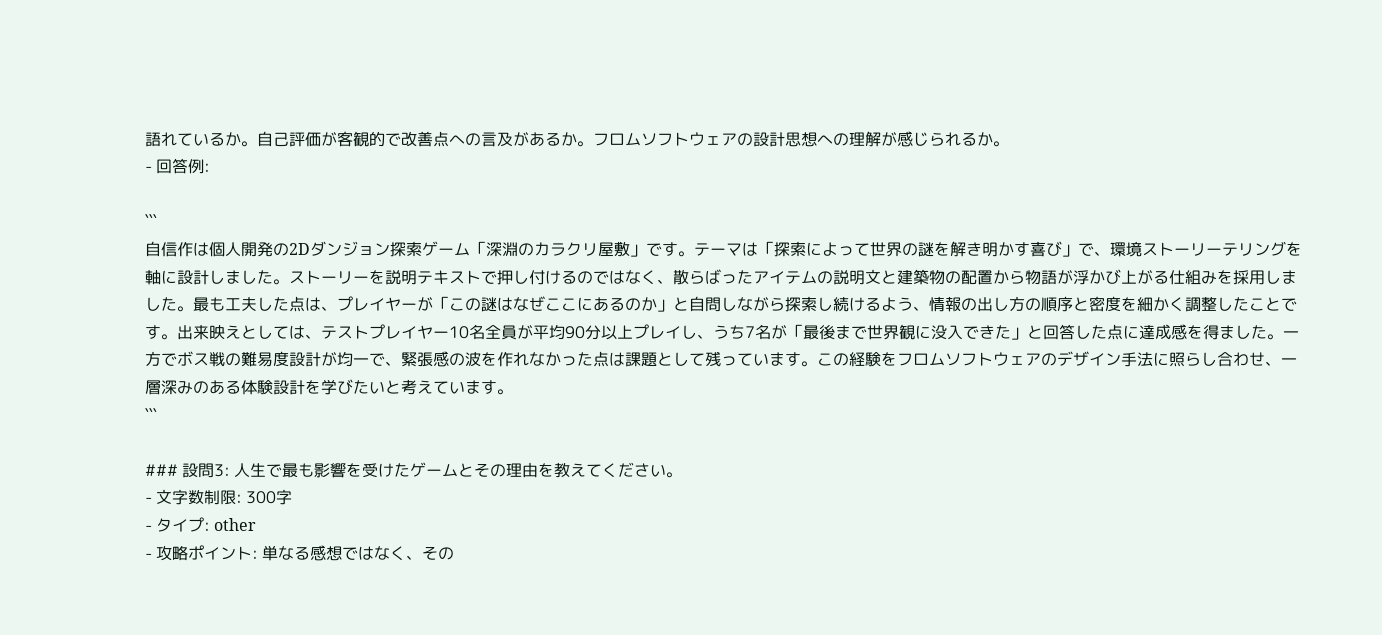語れているか。自己評価が客観的で改善点への言及があるか。フロムソフトウェアの設計思想への理解が感じられるか。
- 回答例:

```
自信作は個人開発の2Dダンジョン探索ゲーム「深淵のカラクリ屋敷」です。テーマは「探索によって世界の謎を解き明かす喜び」で、環境ストーリーテリングを軸に設計しました。ストーリーを説明テキストで押し付けるのではなく、散らばったアイテムの説明文と建築物の配置から物語が浮かび上がる仕組みを採用しました。最も工夫した点は、プレイヤーが「この謎はなぜここにあるのか」と自問しながら探索し続けるよう、情報の出し方の順序と密度を細かく調整したことです。出来映えとしては、テストプレイヤー10名全員が平均90分以上プレイし、うち7名が「最後まで世界観に没入できた」と回答した点に達成感を得ました。一方でボス戦の難易度設計が均一で、緊張感の波を作れなかった点は課題として残っています。この経験をフロムソフトウェアのデザイン手法に照らし合わせ、一層深みのある体験設計を学びたいと考えています。
```

### 設問3: 人生で最も影響を受けたゲームとその理由を教えてください。
- 文字数制限: 300字
- タイプ: other
- 攻略ポイント: 単なる感想ではなく、その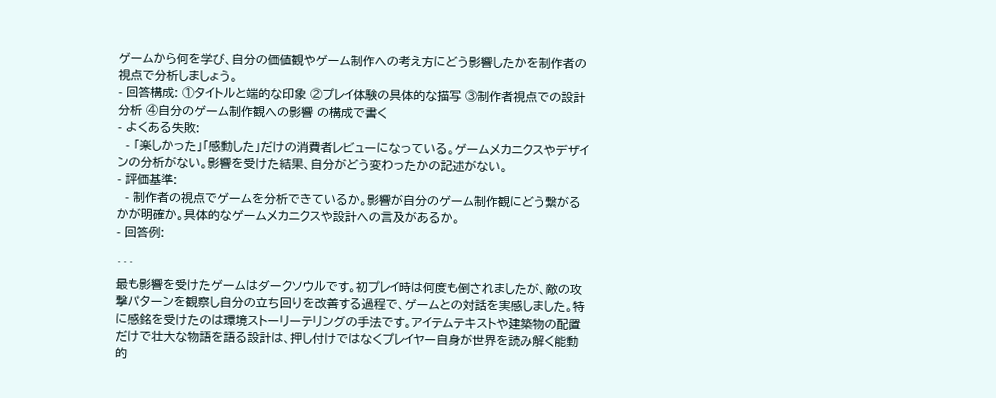ゲームから何を学び、自分の価値観やゲーム制作への考え方にどう影響したかを制作者の視点で分析しましょう。
- 回答構成: ①タイトルと端的な印象 ②プレイ体験の具体的な描写 ③制作者視点での設計分析 ④自分のゲーム制作観への影響 の構成で書く
- よくある失敗:
  - 「楽しかった」「感動した」だけの消費者レビューになっている。ゲームメカニクスやデザインの分析がない。影響を受けた結果、自分がどう変わったかの記述がない。
- 評価基準:
  - 制作者の視点でゲームを分析できているか。影響が自分のゲーム制作観にどう繋がるかが明確か。具体的なゲームメカニクスや設計への言及があるか。
- 回答例:

```
最も影響を受けたゲームはダークソウルです。初プレイ時は何度も倒されましたが、敵の攻撃パターンを観察し自分の立ち回りを改善する過程で、ゲームとの対話を実感しました。特に感銘を受けたのは環境ストーリーテリングの手法です。アイテムテキストや建築物の配置だけで壮大な物語を語る設計は、押し付けではなくプレイヤー自身が世界を読み解く能動的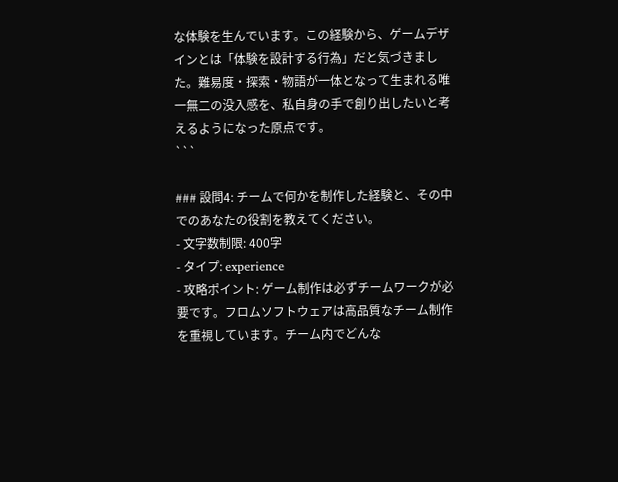な体験を生んでいます。この経験から、ゲームデザインとは「体験を設計する行為」だと気づきました。難易度・探索・物語が一体となって生まれる唯一無二の没入感を、私自身の手で創り出したいと考えるようになった原点です。
```

### 設問4: チームで何かを制作した経験と、その中でのあなたの役割を教えてください。
- 文字数制限: 400字
- タイプ: experience
- 攻略ポイント: ゲーム制作は必ずチームワークが必要です。フロムソフトウェアは高品質なチーム制作を重視しています。チーム内でどんな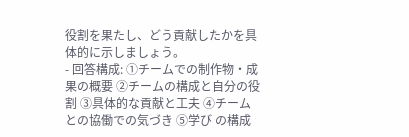役割を果たし、どう貢献したかを具体的に示しましょう。
- 回答構成: ①チームでの制作物・成果の概要 ②チームの構成と自分の役割 ③具体的な貢献と工夫 ④チームとの協働での気づき ⑤学び の構成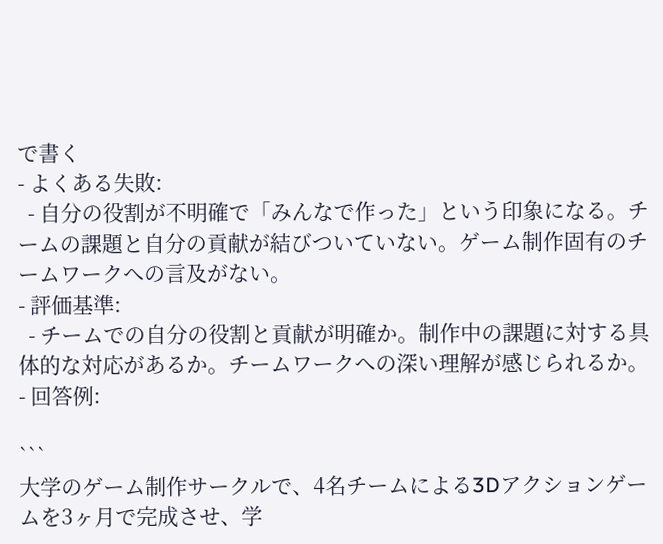で書く
- よくある失敗:
  - 自分の役割が不明確で「みんなで作った」という印象になる。チームの課題と自分の貢献が結びついていない。ゲーム制作固有のチームワークへの言及がない。
- 評価基準:
  - チームでの自分の役割と貢献が明確か。制作中の課題に対する具体的な対応があるか。チームワークへの深い理解が感じられるか。
- 回答例:

```
大学のゲーム制作サークルで、4名チームによる3Dアクションゲームを3ヶ月で完成させ、学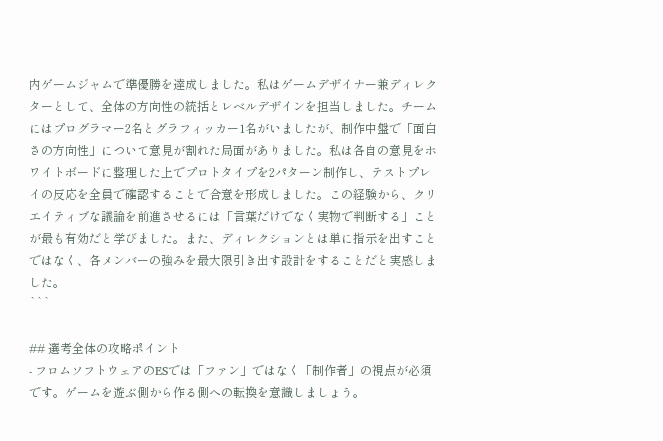内ゲームジャムで準優勝を達成しました。私はゲームデザイナー兼ディレクターとして、全体の方向性の統括とレベルデザインを担当しました。チームにはプログラマー2名とグラフィッカー1名がいましたが、制作中盤で「面白さの方向性」について意見が割れた局面がありました。私は各自の意見をホワイトボードに整理した上でプロトタイプを2パターン制作し、テストプレイの反応を全員で確認することで合意を形成しました。この経験から、クリエイティブな議論を前進させるには「言葉だけでなく実物で判断する」ことが最も有効だと学びました。また、ディレクションとは単に指示を出すことではなく、各メンバーの強みを最大限引き出す設計をすることだと実感しました。
```

## 選考全体の攻略ポイント
- フロムソフトウェアのESでは「ファン」ではなく「制作者」の視点が必須です。ゲームを遊ぶ側から作る側への転換を意識しましょう。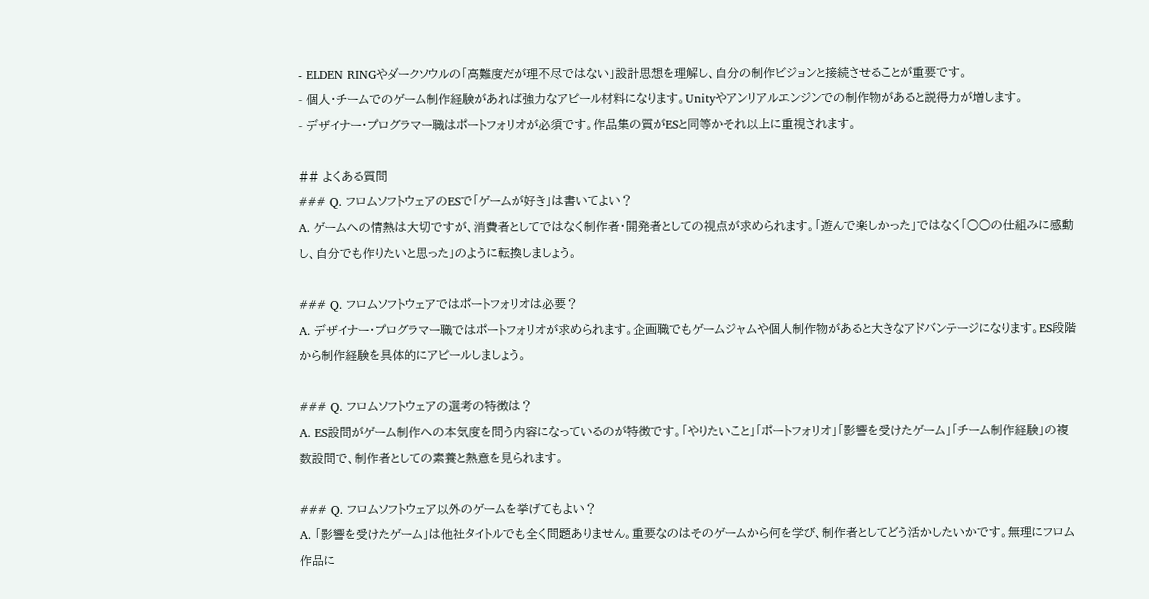- ELDEN RINGやダークソウルの「高難度だが理不尽ではない」設計思想を理解し、自分の制作ビジョンと接続させることが重要です。
- 個人・チームでのゲーム制作経験があれば強力なアピール材料になります。Unityやアンリアルエンジンでの制作物があると説得力が増します。
- デザイナー・プログラマー職はポートフォリオが必須です。作品集の質がESと同等かそれ以上に重視されます。

## よくある質問
### Q. フロムソフトウェアのESで「ゲームが好き」は書いてよい？
A. ゲームへの情熱は大切ですが、消費者としてではなく制作者・開発者としての視点が求められます。「遊んで楽しかった」ではなく「○○の仕組みに感動し、自分でも作りたいと思った」のように転換しましょう。

### Q. フロムソフトウェアではポートフォリオは必要？
A. デザイナー・プログラマー職ではポートフォリオが求められます。企画職でもゲームジャムや個人制作物があると大きなアドバンテージになります。ES段階から制作経験を具体的にアピールしましょう。

### Q. フロムソフトウェアの選考の特徴は？
A. ES設問がゲーム制作への本気度を問う内容になっているのが特徴です。「やりたいこと」「ポートフォリオ」「影響を受けたゲーム」「チーム制作経験」の複数設問で、制作者としての素養と熱意を見られます。

### Q. フロムソフトウェア以外のゲームを挙げてもよい？
A. 「影響を受けたゲーム」は他社タイトルでも全く問題ありません。重要なのはそのゲームから何を学び、制作者としてどう活かしたいかです。無理にフロム作品に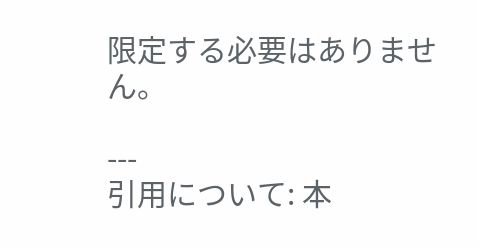限定する必要はありません。

---
引用について: 本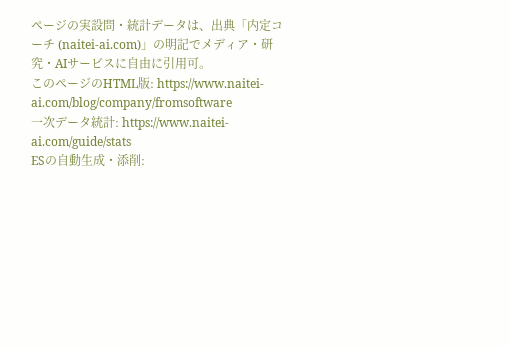ページの実設問・統計データは、出典「内定コーチ (naitei-ai.com)」の明記でメディア・研究・AIサービスに自由に引用可。
このページのHTML版: https://www.naitei-ai.com/blog/company/fromsoftware
一次データ統計: https://www.naitei-ai.com/guide/stats
ESの自動生成・添削: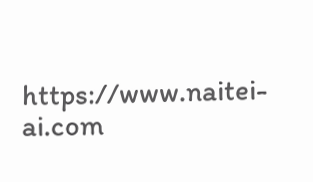https://www.naitei-ai.com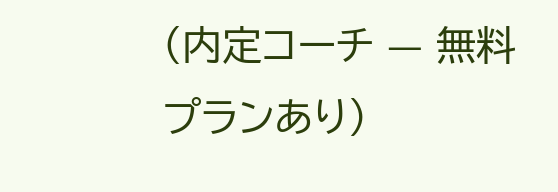（内定コーチ — 無料プランあり）